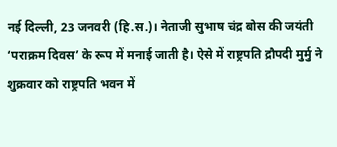नई दिल्ली, 23 जनवरी (हि.स.)। नेताजी सुभाष चंद्र बोस की जयंती ‘पराक्रम दिवस’ के रूप में मनाई जाती है। ऐसे में राष्ट्रपति द्रौपदी मुर्मु ने शुक्रवार को राष्ट्रपति भवन में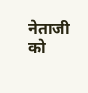नेताजी को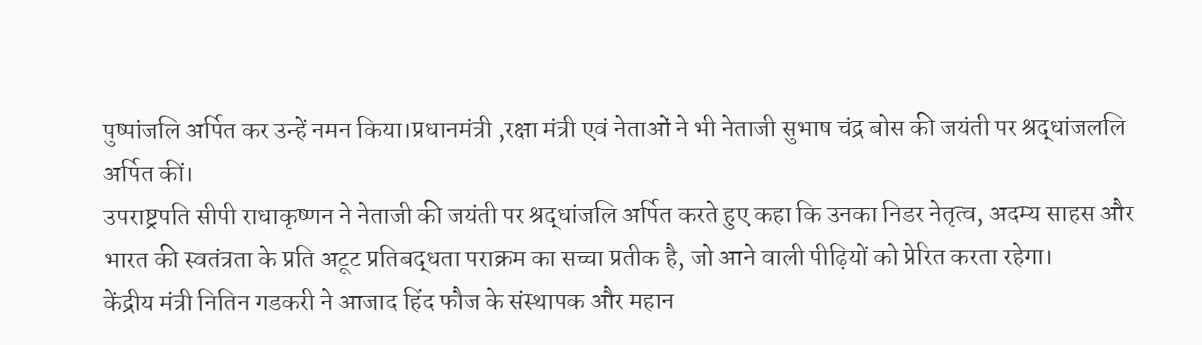पुष्पांजलि अर्पित कर उन्हें नमन किया।प्रधानमंत्री ,रक्षा मंत्री एवं नेताओं ने भी नेताजी सुभाष चंद्र बोस की जयंती पर श्रद्धांजललि अर्पित कीं।
उपराष्ट्रपति सीपी राधाकृष्णन ने नेताजी की जयंती पर श्रद्धांजलि अर्पित करते हुए कहा कि उनका निडर नेतृत्व, अदम्य साहस और भारत की स्वतंत्रता के प्रति अटूट प्रतिबद्धता पराक्रम का सच्चा प्रतीक है, जो आने वाली पीढ़ियों को प्रेरित करता रहेगा।
केंद्रीय मंत्री नितिन गडकरी ने आजाद हिंद फौज के संस्थापक और महान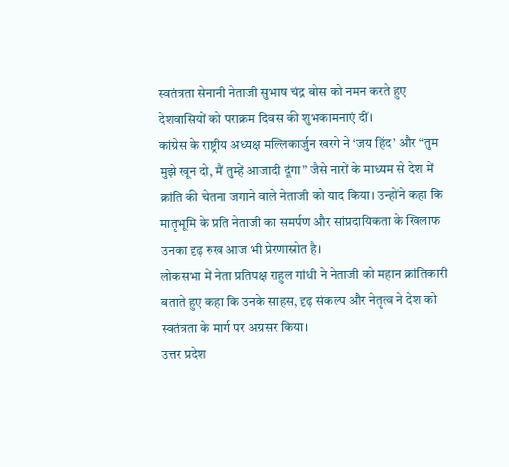स्वतंत्रता सेनानी नेताजी सुभाष चंद्र बोस को नमन करते हुए देशवासियों को पराक्रम दिवस की शुभकामनाएं दीं।
कांग्रेस के राष्ट्रीय अध्यक्ष मल्लिकार्जुन खरगे ने ‘जय हिंद’ और “तुम मुझे खून दो, मैं तुम्हें आजादी दूंगा” जैसे नारों के माध्यम से देश में क्रांति की चेतना जगाने वाले नेताजी को याद किया। उन्होंने कहा कि मातृभूमि के प्रति नेताजी का समर्पण और सांप्रदायिकता के खिलाफ उनका दृढ़ रुख आज भी प्रेरणास्रोत है।
लोकसभा में नेता प्रतिपक्ष राहुल गांधी ने नेताजी को महान क्रांतिकारी बताते हुए कहा कि उनके साहस, दृढ़ संकल्प और नेतृत्व ने देश को स्वतंत्रता के मार्ग पर अग्रसर किया।
उत्तर प्रदेश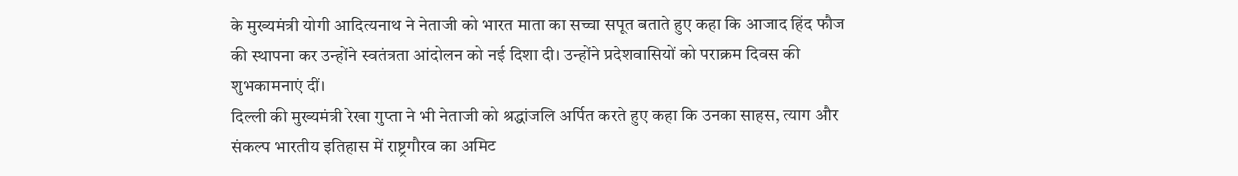के मुख्यमंत्री योगी आदित्यनाथ ने नेताजी को भारत माता का सच्चा सपूत बताते हुए कहा कि आजाद हिंद फौज की स्थापना कर उन्होंने स्वतंत्रता आंदोलन को नई दिशा दी। उन्होंने प्रदेशवासियों को पराक्रम दिवस की शुभकामनाएं दीं।
दिल्ली की मुख्यमंत्री रेखा गुप्ता ने भी नेताजी को श्रद्धांजलि अर्पित करते हुए कहा कि उनका साहस, त्याग और संकल्प भारतीय इतिहास में राष्ट्रगौरव का अमिट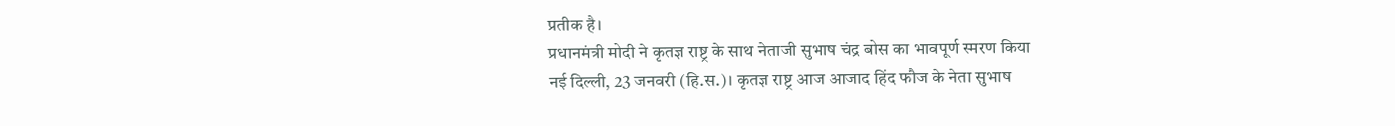प्रतीक है।
प्रधानमंत्री मोदी ने कृतज्ञ राष्ट्र के साथ नेताजी सुभाष चंद्र बोस का भावपूर्ण स्मरण किया
नई दिल्ली, 23 जनवरी (हि.स.)। कृतज्ञ राष्ट्र आज आजाद हिंद फौज के नेता सुभाष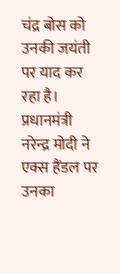चंद्र बोस को उनकी जयंती पर याद कर रहा है। प्रधानमंत्री नरेन्द्र मोदी ने एक्स हैंडल पर उनका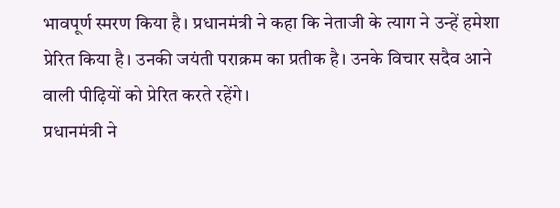भावपूर्ण स्मरण किया है। प्रधानमंत्री ने कहा कि नेताजी के त्याग ने उन्हें हमेशा प्रेरित किया है। उनकी जयंती पराक्रम का प्रतीक है। उनके विचार सदैव आने वाली पीढ़ियों को प्रेरित करते रहेंगे।
प्रधानमंत्री ने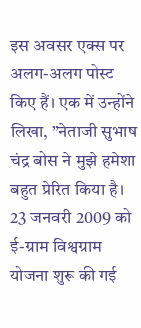इस अवसर एक्स पर अलग-अलग पोस्ट किए हैं। एक में उन्होंने लिखा, ”नेताजी सुभाष चंद्र बोस ने मुझे हमेशा बहुत प्रेरित किया है। 23 जनवरी 2009 को ई-ग्राम विश्वग्राम योजना शुरू की गई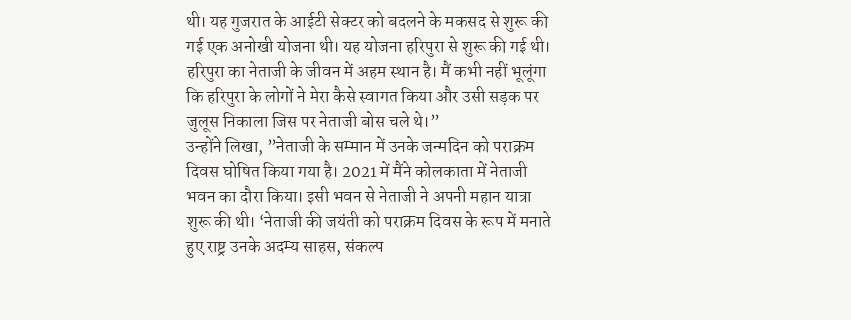थी। यह गुजरात के आईटी सेक्टर को बदलने के मकसद से शुरू की गई एक अनोखी योजना थी। यह योजना हरिपुरा से शुरू की गई थी। हरिपुरा का नेताजी के जीवन में अहम स्थान है। मैं कभी नहीं भूलूंगा कि हरिपुरा के लोगों ने मेरा कैसे स्वागत किया और उसी सड़क पर जुलूस निकाला जिस पर नेताजी बोस चले थे।”
उन्होंने लिखा, ”नेताजी के सम्मान में उनके जन्मदिन को पराक्रम दिवस घोषित किया गया है। 2021 में मैंने कोलकाता में नेताजी भवन का दौरा किया। इसी भवन से नेताजी ने अपनी महान यात्रा शुरू की थी। ‘नेताजी की जयंती को पराक्रम दिवस के रूप में मनाते हुए राष्ट्र उनके अदम्य साहस, संकल्प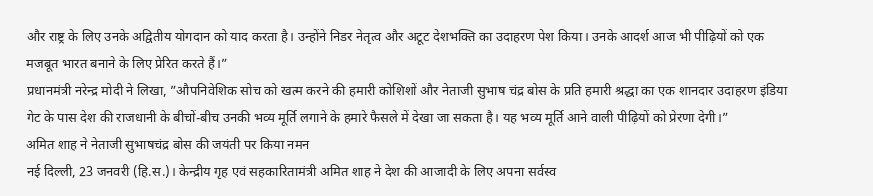और राष्ट्र के लिए उनके अद्वितीय योगदान को याद करता है। उन्होंने निडर नेतृत्व और अटूट देशभक्ति का उदाहरण पेश किया। उनके आदर्श आज भी पीढ़ियों को एक मजबूत भारत बनाने के लिए प्रेरित करते हैं।”
प्रधानमंत्री नरेन्द्र मोदी ने लिखा, ”औपनिवेशिक सोच को खत्म करने की हमारी कोशिशों और नेताजी सुभाष चंद्र बोस के प्रति हमारी श्रद्धा का एक शानदार उदाहरण इंडिया गेट के पास देश की राजधानी के बीचों-बीच उनकी भव्य मूर्ति लगाने के हमारे फैसले में देखा जा सकता है। यह भव्य मूर्ति आने वाली पीढ़ियों को प्रेरणा देगी।”
अमित शाह ने नेताजी सुभाषचंद्र बोस की जयंती पर किया नमन
नई दिल्ली, 23 जनवरी (हि.स.)। केन्द्रीय गृह एवं सहकारितामंत्री अमित शाह ने देश की आजादी के लिए अपना सर्वस्व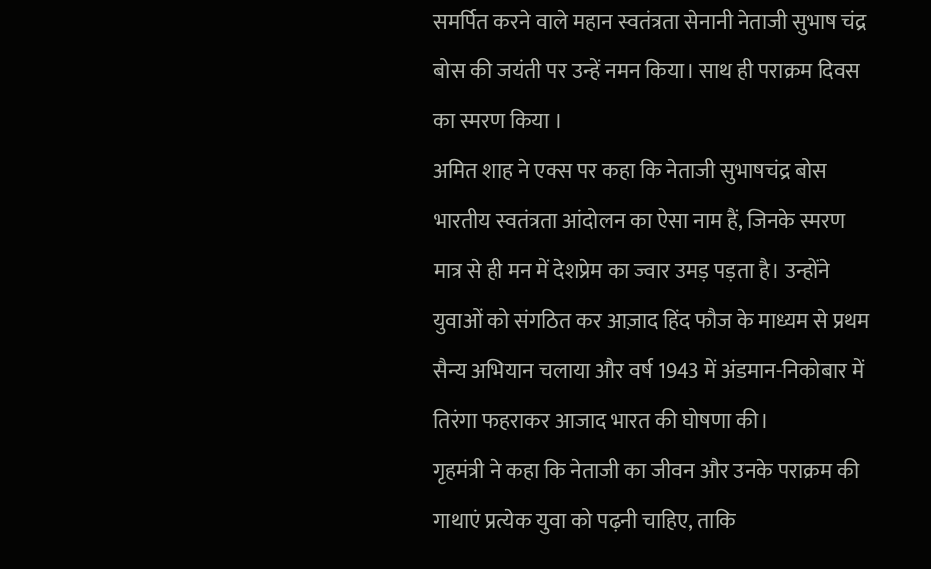समर्पित करने वाले महान स्वतंत्रता सेनानी नेताजी सुभाष चंद्र बोस की जयंती पर उन्हें नमन किया। साथ ही पराक्रम दिवस का स्मरण किया ।
अमित शाह ने एक्स पर कहा कि नेताजी सुभाषचंद्र बोस भारतीय स्वतंत्रता आंदोलन का ऐसा नाम हैं, जिनके स्मरण मात्र से ही मन में देशप्रेम का ज्वार उमड़ पड़ता है। उन्होंने युवाओं को संगठित कर आज़ाद हिंद फौज के माध्यम से प्रथम सैन्य अभियान चलाया और वर्ष 1943 में अंडमान-निकोबार में तिरंगा फहराकर आजाद भारत की घोषणा की।
गृहमंत्री ने कहा कि नेताजी का जीवन और उनके पराक्रम की गाथाएं प्रत्येक युवा को पढ़नी चाहिए, ताकि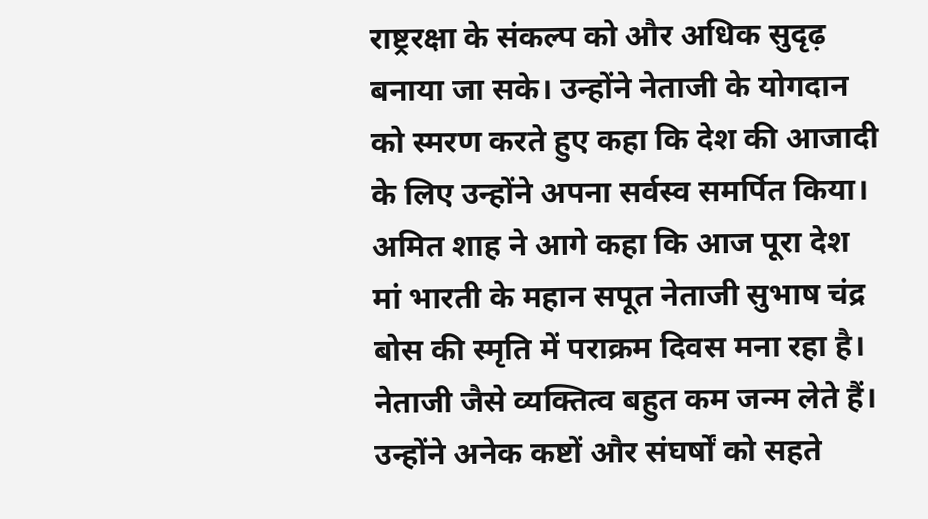राष्ट्ररक्षा के संकल्प को और अधिक सुदृढ़ बनाया जा सके। उन्होंने नेताजी के योगदान को स्मरण करते हुए कहा कि देश की आजादी के लिए उन्होंने अपना सर्वस्व समर्पित किया।
अमित शाह ने आगे कहा कि आज पूरा देश मां भारती के महान सपूत नेताजी सुभाष चंद्र बोस की स्मृति में पराक्रम दिवस मना रहा है। नेताजी जैसे व्यक्तित्व बहुत कम जन्म लेते हैं। उन्होंने अनेक कष्टों और संघर्षों को सहते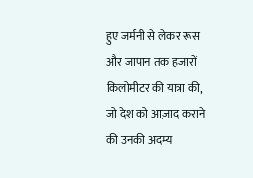हुए जर्मनी से लेकर रूस और जापान तक हजारों किलोमीटर की यात्रा की, जो देश को आज़ाद कराने की उनकी अदम्य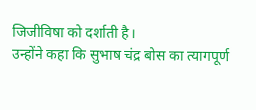जिजीविषा को दर्शाती है।
उन्होंने कहा कि सुभाष चंद्र बोस का त्यागपूर्ण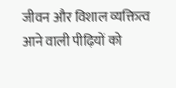जीवन और विशाल व्यक्तित्व आने वाली पीढ़ियों को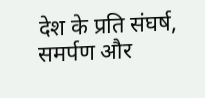देश के प्रति संघर्ष, समर्पण और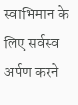स्वाभिमान के लिए सर्वस्व अर्पण करने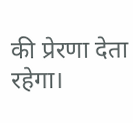की प्रेरणा देता रहेगा।